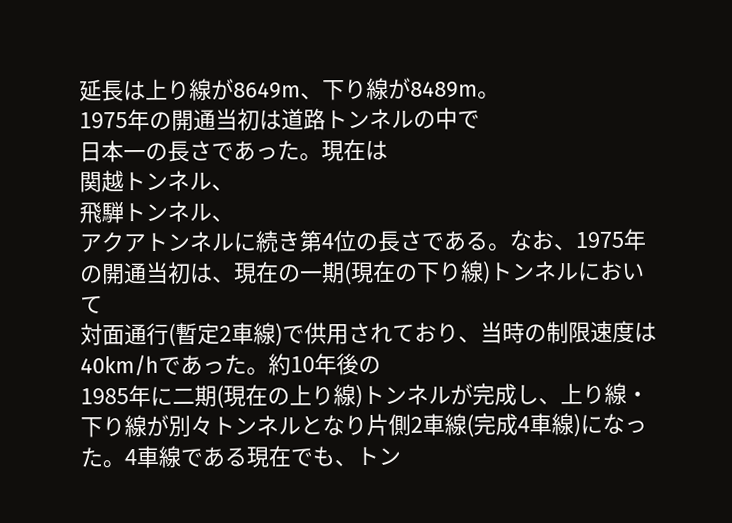延長は上り線が8649m、下り線が8489m。
1975年の開通当初は道路トンネルの中で
日本一の長さであった。現在は
関越トンネル、
飛騨トンネル、
アクアトンネルに続き第4位の長さである。なお、1975年の開通当初は、現在の一期(現在の下り線)トンネルにおいて
対面通行(暫定2車線)で供用されており、当時の制限速度は40km/hであった。約10年後の
1985年に二期(現在の上り線)トンネルが完成し、上り線・下り線が別々トンネルとなり片側2車線(完成4車線)になった。4車線である現在でも、トン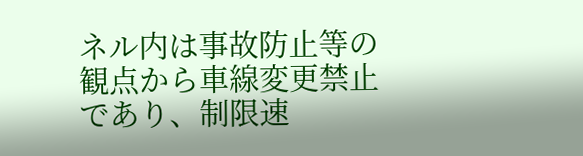ネル内は事故防止等の観点から車線変更禁止であり、制限速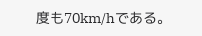度も70km/hである。